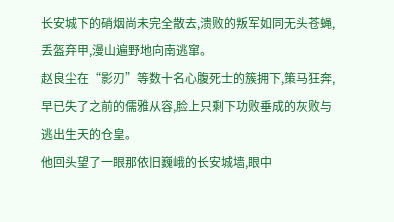长安城下的硝烟尚未完全散去,溃败的叛军如同无头苍蝇,丢盔弃甲,漫山遍野地向南逃窜。
赵良尘在“影刃”等数十名心腹死士的簇拥下,策马狂奔,早已失了之前的儒雅从容,脸上只剩下功败垂成的灰败与逃出生天的仓皇。
他回头望了一眼那依旧巍峨的长安城墙,眼中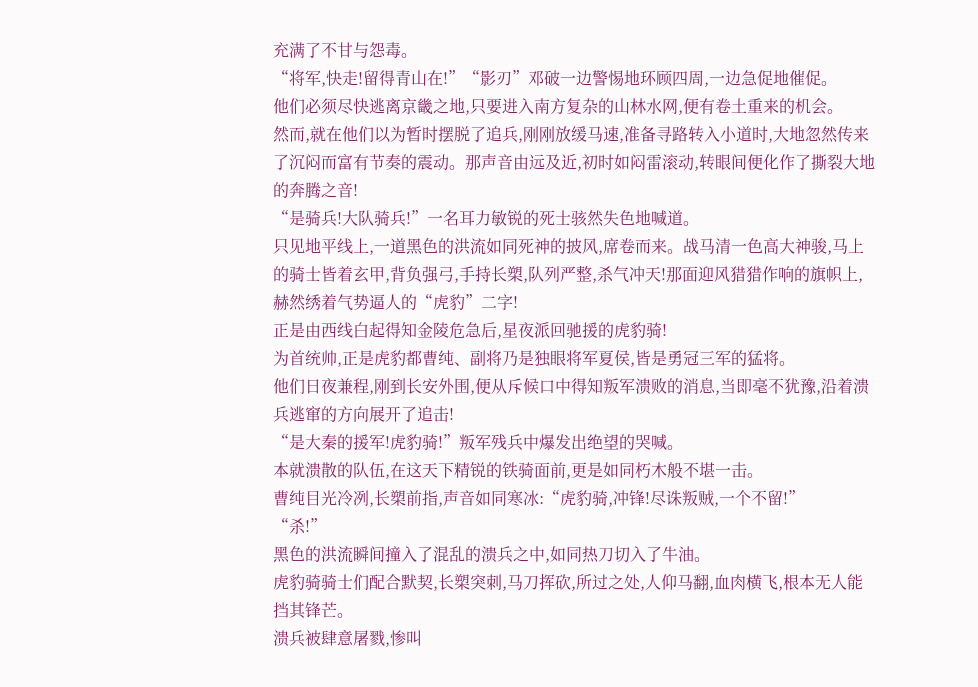充满了不甘与怨毒。
“将军,快走!留得青山在!”“影刃”邓破一边警惕地环顾四周,一边急促地催促。
他们必须尽快逃离京畿之地,只要进入南方复杂的山林水网,便有卷土重来的机会。
然而,就在他们以为暂时摆脱了追兵,刚刚放缓马速,准备寻路转入小道时,大地忽然传来了沉闷而富有节奏的震动。那声音由远及近,初时如闷雷滚动,转眼间便化作了撕裂大地的奔腾之音!
“是骑兵!大队骑兵!”一名耳力敏锐的死士骇然失色地喊道。
只见地平线上,一道黑色的洪流如同死神的披风,席卷而来。战马清一色高大神骏,马上的骑士皆着玄甲,背负强弓,手持长槊,队列严整,杀气冲天!那面迎风猎猎作响的旗帜上,赫然绣着气势逼人的“虎豹”二字!
正是由西线白起得知金陵危急后,星夜派回驰援的虎豹骑!
为首统帅,正是虎豹都曹纯、副将乃是独眼将军夏侯,皆是勇冠三军的猛将。
他们日夜兼程,刚到长安外围,便从斥候口中得知叛军溃败的消息,当即毫不犹豫,沿着溃兵逃窜的方向展开了追击!
“是大秦的援军!虎豹骑!”叛军残兵中爆发出绝望的哭喊。
本就溃散的队伍,在这天下精锐的铁骑面前,更是如同朽木般不堪一击。
曹纯目光冷冽,长槊前指,声音如同寒冰:“虎豹骑,冲锋!尽诛叛贼,一个不留!”
“杀!”
黑色的洪流瞬间撞入了混乱的溃兵之中,如同热刀切入了牛油。
虎豹骑骑士们配合默契,长槊突刺,马刀挥砍,所过之处,人仰马翻,血肉横飞,根本无人能挡其锋芒。
溃兵被肆意屠戮,惨叫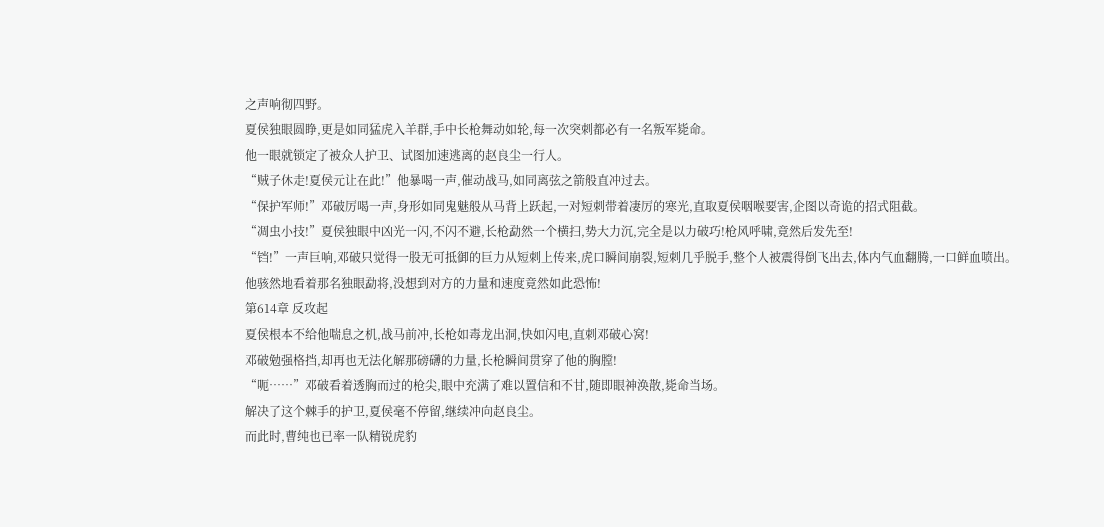之声响彻四野。
夏侯独眼圆睁,更是如同猛虎入羊群,手中长枪舞动如轮,每一次突刺都必有一名叛军毙命。
他一眼就锁定了被众人护卫、试图加速逃离的赵良尘一行人。
“贼子休走!夏侯元让在此!”他暴喝一声,催动战马,如同离弦之箭般直冲过去。
“保护军师!”邓破厉喝一声,身形如同鬼魅般从马背上跃起,一对短刺带着凄厉的寒光,直取夏侯咽喉要害,企图以奇诡的招式阻截。
“凋虫小技!”夏侯独眼中凶光一闪,不闪不避,长枪勐然一个横扫,势大力沉,完全是以力破巧!枪风呼啸,竟然后发先至!
“铛!”一声巨响,邓破只觉得一股无可抵御的巨力从短刺上传来,虎口瞬间崩裂,短刺几乎脱手,整个人被震得倒飞出去,体内气血翻腾,一口鲜血喷出。
他骇然地看着那名独眼勐将,没想到对方的力量和速度竟然如此恐怖!
第614章 反攻起
夏侯根本不给他喘息之机,战马前冲,长枪如毒龙出洞,快如闪电,直刺邓破心窝!
邓破勉强格挡,却再也无法化解那磅礴的力量,长枪瞬间贯穿了他的胸膛!
“呃……”邓破看着透胸而过的枪尖,眼中充满了难以置信和不甘,随即眼神涣散,毙命当场。
解决了这个棘手的护卫,夏侯毫不停留,继续冲向赵良尘。
而此时,曹纯也已率一队精锐虎豹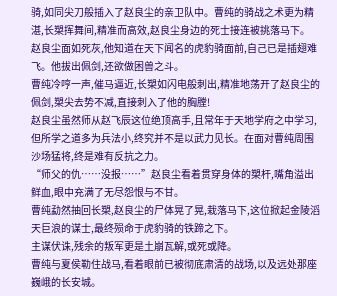骑,如同尖刀般插入了赵良尘的亲卫队中。曹纯的骑战之术更为精湛,长槊挥舞间,精准而高效,赵良尘身边的死士接连被挑落马下。
赵良尘面如死灰,他知道在天下闻名的虎豹骑面前,自己已是插翅难飞。他拔出佩剑,还欲做困兽之斗。
曹纯冷哼一声,催马逼近,长槊如闪电般刺出,精准地荡开了赵良尘的佩剑,槊尖去势不减,直接刺入了他的胸膛!
赵良尘虽然师从赵飞辰这位绝顶高手,且常年于天地学府之中学习,但所学之道多为兵法小,终究并不是以武力见长。在面对曹纯周围沙场猛将,终是难有反抗之力。
“师父的仇……没报……”赵良尘看着贯穿身体的槊杆,嘴角溢出鲜血,眼中充满了无尽怨恨与不甘。
曹纯勐然抽回长槊,赵良尘的尸体晃了晃,栽落马下,这位掀起金陵滔天巨浪的谋士,最终殒命于虎豹骑的铁蹄之下。
主谋伏诛,残余的叛军更是土崩瓦解,或死或降。
曹纯与夏侯勒住战马,看着眼前已被彻底肃清的战场,以及远处那座巍峨的长安城。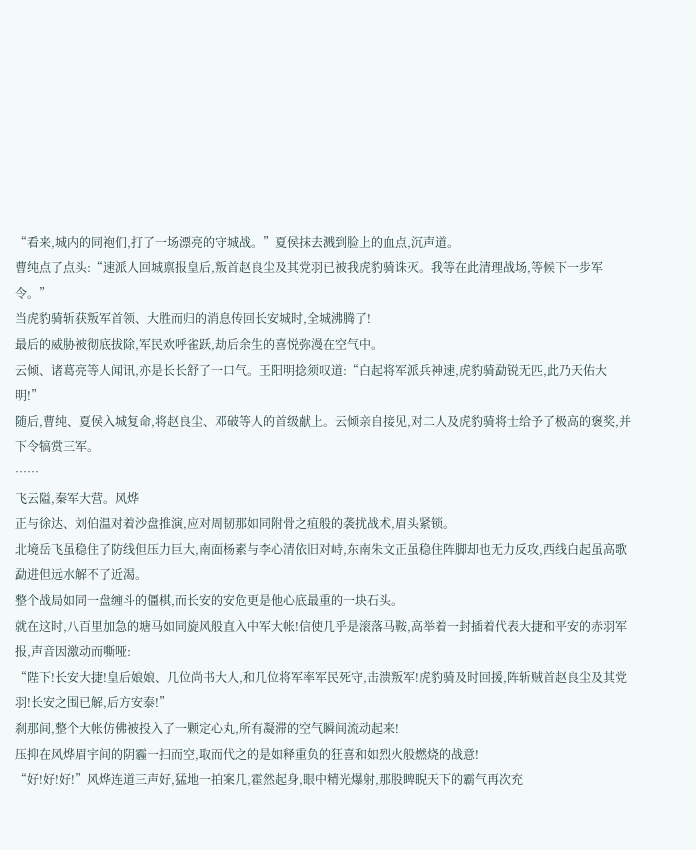“看来,城内的同袍们,打了一场漂亮的守城战。”夏侯抹去溅到脸上的血点,沉声道。
曹纯点了点头:“速派人回城禀报皇后,叛首赵良尘及其党羽已被我虎豹骑诛灭。我等在此清理战场,等候下一步军令。”
当虎豹骑斩获叛军首领、大胜而归的消息传回长安城时,全城沸腾了!
最后的威胁被彻底拔除,军民欢呼雀跃,劫后余生的喜悦弥漫在空气中。
云倾、诸葛亮等人闻讯,亦是长长舒了一口气。王阳明捻须叹道:“白起将军派兵神速,虎豹骑勐锐无匹,此乃天佑大明!”
随后,曹纯、夏侯入城复命,将赵良尘、邓破等人的首级献上。云倾亲自接见,对二人及虎豹骑将士给予了极高的褒奖,并下令犒赏三军。
……
飞云隘,秦军大营。风烨
正与徐达、刘伯温对着沙盘推演,应对周韧那如同附骨之疽般的袭扰战术,眉头紧锁。
北境岳飞虽稳住了防线但压力巨大,南面杨素与李心清依旧对峙,东南朱文正虽稳住阵脚却也无力反攻,西线白起虽高歌勐进但远水解不了近渴。
整个战局如同一盘缠斗的僵棋,而长安的安危更是他心底最重的一块石头。
就在这时,八百里加急的塘马如同旋风般直入中军大帐!信使几乎是滚落马鞍,高举着一封插着代表大捷和平安的赤羽军报,声音因激动而嘶哑:
“陛下!长安大捷!皇后娘娘、几位尚书大人,和几位将军率军民死守,击溃叛军!虎豹骑及时回援,阵斩贼首赵良尘及其党羽!长安之围已解,后方安泰!”
刹那间,整个大帐仿佛被投入了一颗定心丸,所有凝滞的空气瞬间流动起来!
压抑在风烨眉宇间的阴霾一扫而空,取而代之的是如释重负的狂喜和如烈火般燃烧的战意!
“好!好!好!”风烨连道三声好,猛地一拍案几,霍然起身,眼中精光爆射,那股睥睨天下的霸气再次充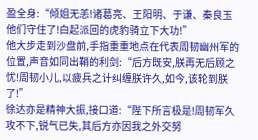盈全身:“倾姐无恙!诸葛亮、王阳明、于谦、秦良玉他们守住了!白起派回的虎豹骑立下大功!”
他大步走到沙盘前,手指重重地点在代表周韧幽州军的位置,声音如同出鞘的利剑:“后方既安,朕再无后顾之忧!周韧小儿,以疲兵之计纠缠朕许久,如今,该轮到朕了!”
徐达亦是精神大振,接口道:“陛下所言极是!周韧军久攻不下,锐气已失,其后方亦因我之外交努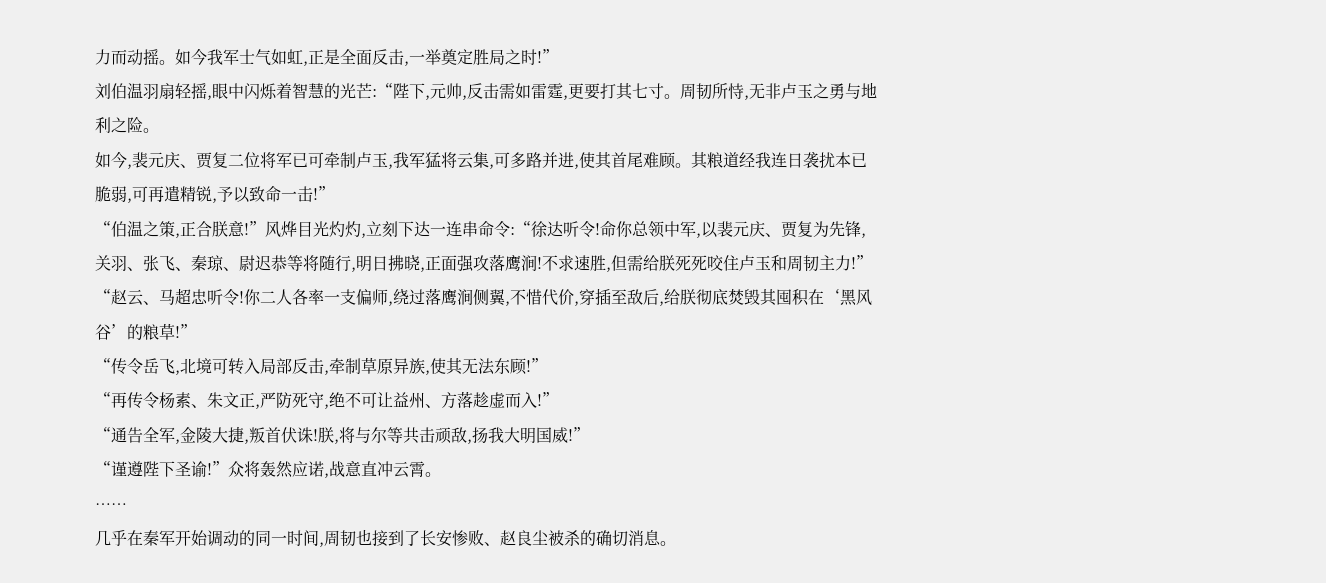力而动摇。如今我军士气如虹,正是全面反击,一举奠定胜局之时!”
刘伯温羽扇轻摇,眼中闪烁着智慧的光芒:“陛下,元帅,反击需如雷霆,更要打其七寸。周韧所恃,无非卢玉之勇与地利之险。
如今,裴元庆、贾复二位将军已可牵制卢玉,我军猛将云集,可多路并进,使其首尾难顾。其粮道经我连日袭扰本已脆弱,可再遣精锐,予以致命一击!”
“伯温之策,正合朕意!”风烨目光灼灼,立刻下达一连串命令:“徐达听令!命你总领中军,以裴元庆、贾复为先锋,关羽、张飞、秦琼、尉迟恭等将随行,明日拂晓,正面强攻落鹰涧!不求速胜,但需给朕死死咬住卢玉和周韧主力!”
“赵云、马超忠听令!你二人各率一支偏师,绕过落鹰涧侧翼,不惜代价,穿插至敌后,给朕彻底焚毁其囤积在‘黑风谷’的粮草!”
“传令岳飞,北境可转入局部反击,牵制草原异族,使其无法东顾!”
“再传令杨素、朱文正,严防死守,绝不可让益州、方落趁虚而入!”
“通告全军,金陵大捷,叛首伏诛!朕,将与尔等共击顽敌,扬我大明国威!”
“谨遵陛下圣谕!”众将轰然应诺,战意直冲云霄。
……
几乎在秦军开始调动的同一时间,周韧也接到了长安惨败、赵良尘被杀的确切消息。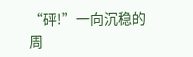“砰!”一向沉稳的周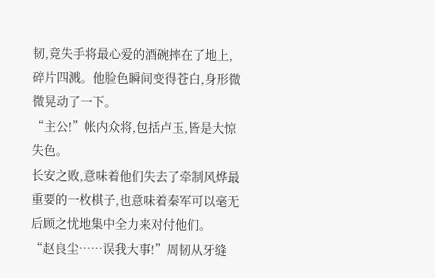韧,竟失手将最心爱的酒碗摔在了地上,碎片四溅。他脸色瞬间变得苍白,身形微微晃动了一下。
“主公!”帐内众将,包括卢玉,皆是大惊失色。
长安之败,意味着他们失去了牵制风烨最重要的一枚棋子,也意味着秦军可以毫无后顾之忧地集中全力来对付他们。
“赵良尘……误我大事!”周韧从牙缝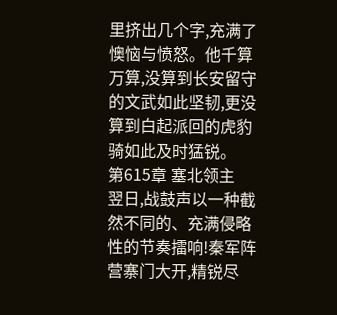里挤出几个字,充满了懊恼与愤怒。他千算万算,没算到长安留守的文武如此坚韧,更没算到白起派回的虎豹骑如此及时猛锐。
第615章 塞北领主
翌日,战鼓声以一种截然不同的、充满侵略性的节奏擂响!秦军阵营寨门大开,精锐尽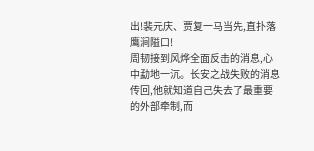出!裴元庆、贾复一马当先,直扑落鹰涧隘口!
周韧接到风烨全面反击的消息,心中勐地一沉。长安之战失败的消息传回,他就知道自己失去了最重要的外部牵制,而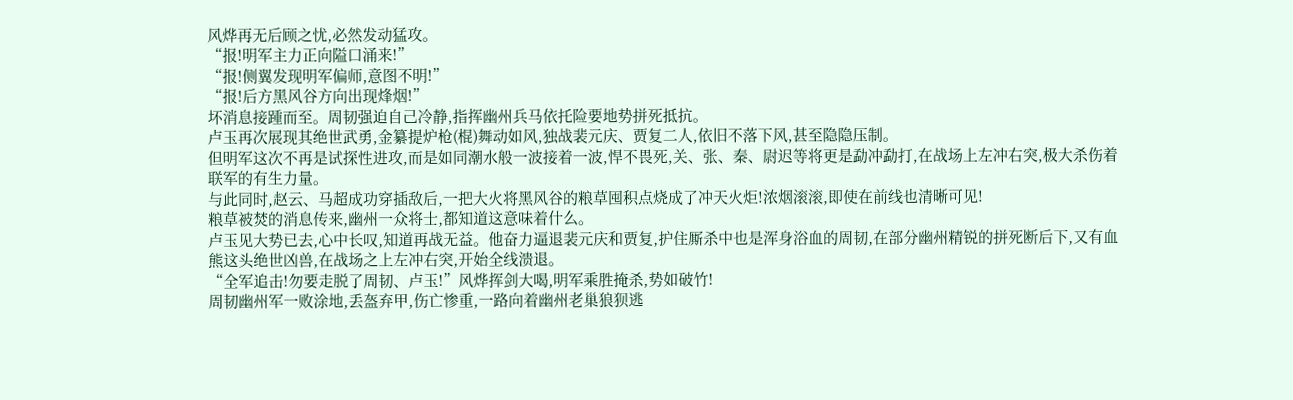风烨再无后顾之忧,必然发动猛攻。
“报!明军主力正向隘口涌来!”
“报!侧翼发现明军偏师,意图不明!”
“报!后方黑风谷方向出现烽烟!”
坏消息接踵而至。周韧强迫自己冷静,指挥幽州兵马依托险要地势拼死抵抗。
卢玉再次展现其绝世武勇,金纂提炉枪(棍)舞动如风,独战裴元庆、贾复二人,依旧不落下风,甚至隐隐压制。
但明军这次不再是试探性进攻,而是如同潮水般一波接着一波,悍不畏死,关、张、秦、尉迟等将更是勐冲勐打,在战场上左冲右突,极大杀伤着联军的有生力量。
与此同时,赵云、马超成功穿插敌后,一把大火将黑风谷的粮草囤积点烧成了冲天火炬!浓烟滚滚,即使在前线也清晰可见!
粮草被焚的消息传来,幽州一众将士,都知道这意味着什么。
卢玉见大势已去,心中长叹,知道再战无益。他奋力逼退裴元庆和贾复,护住厮杀中也是浑身浴血的周韧,在部分幽州精锐的拼死断后下,又有血熊这头绝世凶兽,在战场之上左冲右突,开始全线溃退。
“全军追击!勿要走脱了周韧、卢玉!”风烨挥剑大喝,明军乘胜掩杀,势如破竹!
周韧幽州军一败涂地,丢盔弃甲,伤亡惨重,一路向着幽州老巢狼狈逃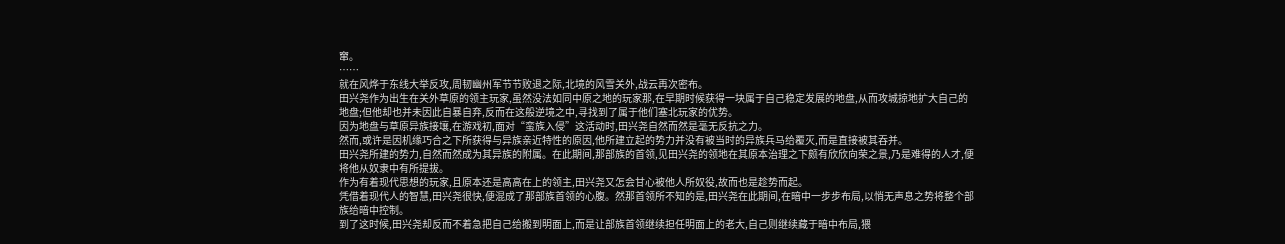窜。
……
就在风烨于东线大举反攻,周韧幽州军节节败退之际,北境的风雪关外,战云再次密布。
田兴尧作为出生在关外草原的领主玩家,虽然没法如同中原之地的玩家那,在早期时候获得一块属于自己稳定发展的地盘,从而攻城掠地扩大自己的地盘;但他却也并未因此自暴自弃,反而在这般逆境之中,寻找到了属于他们塞北玩家的优势。
因为地盘与草原异族接壤,在游戏初,面对“蛮族入侵”这活动时,田兴尧自然而然是毫无反抗之力。
然而,或许是因机缘巧合之下所获得与异族亲近特性的原因,他所建立起的势力并没有被当时的异族兵马给覆灭,而是直接被其吞并。
田兴尧所建的势力,自然而然成为其异族的附属。在此期间,那部族的首领,见田兴尧的领地在其原本治理之下颇有欣欣向荣之景,乃是难得的人才,便将他从奴隶中有所提拔。
作为有着现代思想的玩家,且原本还是高高在上的领主,田兴尧又怎会甘心被他人所奴役,故而也是趁势而起。
凭借着现代人的智慧,田兴尧很快,便混成了那部族首领的心腹。然那首领所不知的是,田兴尧在此期间,在暗中一步步布局,以悄无声息之势将整个部族给暗中控制。
到了这时候,田兴尧却反而不着急把自己给搬到明面上,而是让部族首领继续担任明面上的老大,自己则继续藏于暗中布局,猥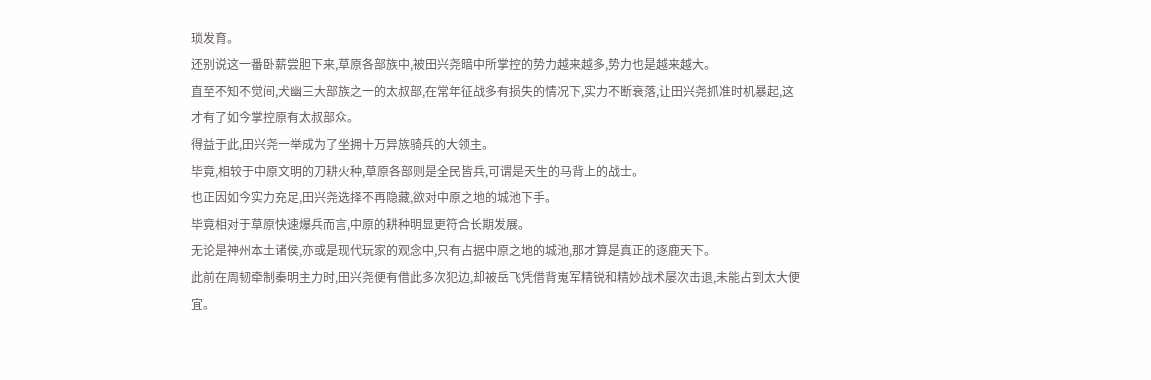琐发育。
还别说这一番卧薪尝胆下来,草原各部族中,被田兴尧暗中所掌控的势力越来越多,势力也是越来越大。
直至不知不觉间,犬幽三大部族之一的太叔部,在常年征战多有损失的情况下,实力不断衰落,让田兴尧抓准时机暴起,这才有了如今掌控原有太叔部众。
得益于此,田兴尧一举成为了坐拥十万异族骑兵的大领主。
毕竟,相较于中原文明的刀耕火种,草原各部则是全民皆兵,可谓是天生的马背上的战士。
也正因如今实力充足,田兴尧选择不再隐藏,欲对中原之地的城池下手。
毕竟相对于草原快速爆兵而言,中原的耕种明显更符合长期发展。
无论是神州本土诸侯,亦或是现代玩家的观念中,只有占据中原之地的城池,那才算是真正的逐鹿天下。
此前在周韧牵制秦明主力时,田兴尧便有借此多次犯边,却被岳飞凭借背嵬军精锐和精妙战术屡次击退,未能占到太大便宜。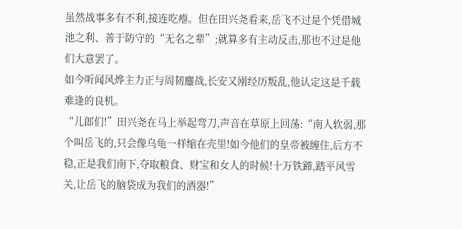虽然战事多有不利,接连吃瘪。但在田兴尧看来,岳飞不过是个凭借城池之利、善于防守的“无名之辈”;就算多有主动反击,那也不过是他们大意罢了。
如今听闻风烨主力正与周韧鏖战,长安又刚经历叛乱,他认定这是千载难逢的良机。
“儿郎们!”田兴尧在马上举起弯刀,声音在草原上回荡:“南人软弱,那个叫岳飞的,只会像乌龟一样缩在壳里!如今他们的皇帝被缠住,后方不稳,正是我们南下,夺取粮食、财宝和女人的时候!十万铁蹄,踏平风雪关,让岳飞的脑袋成为我们的酒器!”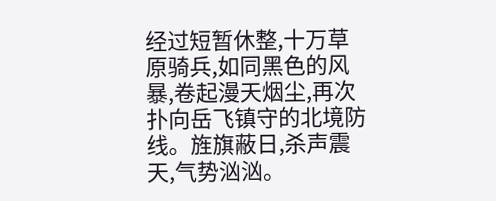经过短暂休整,十万草原骑兵,如同黑色的风暴,卷起漫天烟尘,再次扑向岳飞镇守的北境防线。旌旗蔽日,杀声震天,气势汹汹。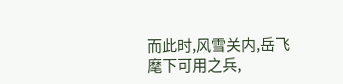而此时,风雪关内,岳飞麾下可用之兵,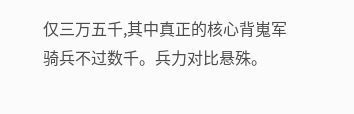仅三万五千,其中真正的核心背嵬军骑兵不过数千。兵力对比悬殊。